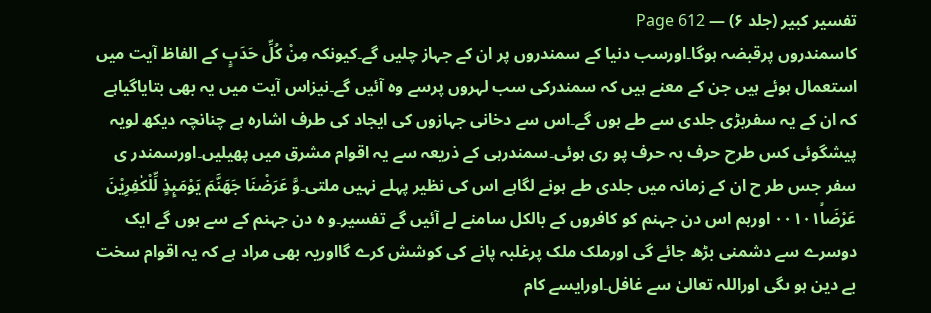تفسیر کبیر (جلد ۶) — Page 612
کاسمندروں پرقبضہ ہوگا۔اورسب دنیا کے سمندروں پر ان کے جہاز چلیں گے۔کیونکہ مِنْ کُلِّ حَدَبٍ کے الفاظ آیت میں استعمال ہوئے ہیں جن کے معنے ہیں کہ سمندرکی سب لہروں پرسے وہ آئیں گے۔نیزاس آیت میں یہ بھی بتایاگیاہے کہ ان کے یہ سفربڑی جلدی سے طے ہوں گے۔اس سے دخانی جہازوں کی ایجاد کی طرف اشارہ ہے چنانچہ دیکھ لویہ پیشگوئی کس طرح حرف بہ حرف پو ری ہوئی۔سمندرہی کے ذریعہ سے یہ اقوام مشرق میں پھیلیں۔اورسمندر ی سفر جس طر ح ان کے زمانہ میں جلدی طے ہونے لگاہے اس کی نظیر پہلے نہیں ملتی۔وَّ عَرَضْنَا جَهَنَّمَ يَوْمَىِٕذٍ لِّلْكٰفِرِيْنَ عَرْضَاۙ۰۰۱۰۱ اورہم اس دن جہنم کو کافروں کے بالکل سامنے لے آئیں گے تفسیر۔و ہ دن جہنم کے سے ہوں گے ایک دوسرے سے دشمنی بڑھ جائے گی اورملک ملک پرغلبہ پانے کی کوشش کرے گااوریہ بھی مراد ہے کہ یہ اقوام سخت بے دین ہو ںگی اوراللہ تعالیٰ سے غافل۔اورایسے کام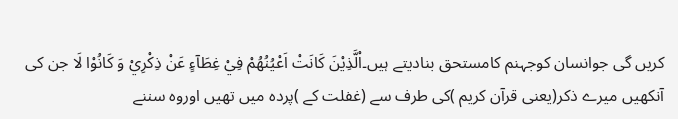کریں گی جوانسان کوجہنم کامستحق بنادیتے ہیں۔ا۟لَّذِيْنَ كَانَتْ اَعْيُنُهُمْ فِيْ غِطَآءٍ عَنْ ذِكْرِيْ وَ كَانُوْا لَا جن کی آنکھیں میرے ذکر(یعنی قرآن کریم )کی طرف سے (غفلت کے )پردہ میں تھیں اوروہ سننے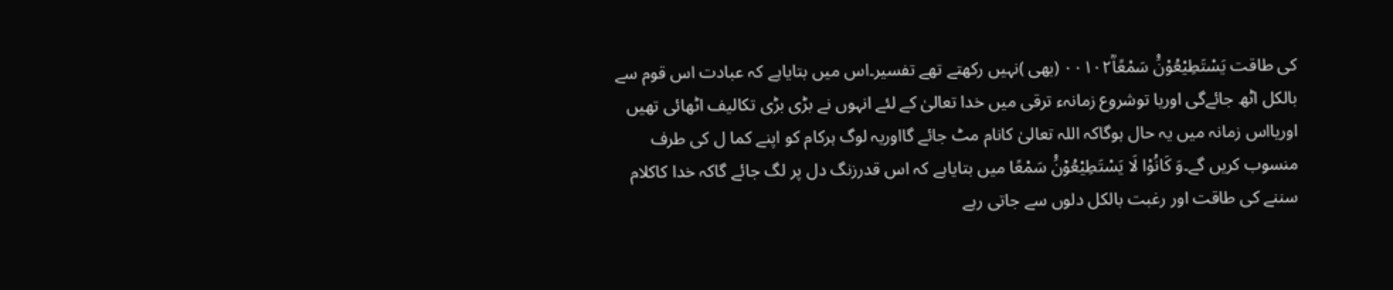کی طاقت يَسْتَطِيْعُوْنَ۠ سَمْعًاؒ۰۰۱۰۲ (بھی )نہیں رکھتے تھے تفسیر۔اس میں بتایاہے کہ عبادت اس قوم سے بالکل اٹھ جائےگی اوریا توشروع زمانہء ترقی میں خدا تعالیٰ کے لئے انہوں نے بڑی بڑی تکالیف اٹھائی تھیں اوریااس زمانہ میں یہ حال ہوگاکہ اللہ تعالیٰ کانام مٹ جائے گااوریہ لوگ ہرکام کو اپنے کما ل کی طرف منسوب کریں گے۔وَ كَانُوْا لَا يَسْتَطِيْعُوْنَ۠ سَمْعًا میں بتایاہے کہ اس قدرزنگ دل پر لگ جائے گاکہ خدا کاکلام سننے کی طاقت اور رغبت بالکل دلوں سے جاتی رہے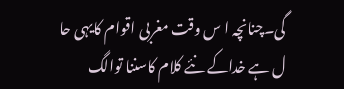گی۔چنانچہ ا س وقت مغربی اقوام کایہی حا ل ہے خداکے نئے کلام کاسننا توالگ